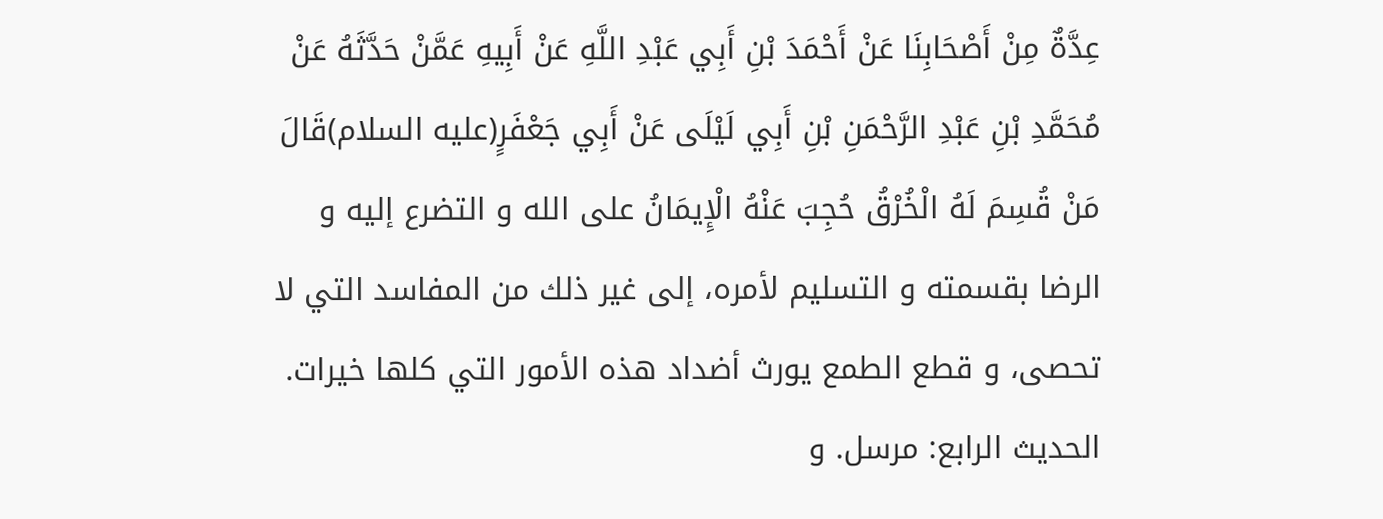عِدَّةٌ مِنْ أَصْحَابِنَا عَنْ أَحْمَدَ بْنِ أَبِي عَبْدِ اللَّهِ عَنْ أَبِيهِ عَمَّنْ حَدَّثَهُ عَنْ مُحَمَّدِ بْنِ عَبْدِ الرَّحْمَنِ بْنِ أَبِي لَيْلَى عَنْ أَبِي جَعْفَرٍ(عليه السلام)قَالَ مَنْ قُسِمَ لَهُ الْخُرْقُ حُجِبَ عَنْهُ الْإِيمَانُ على الله و التضرع إليه و الرضا بقسمته و التسليم لأمره، إلى غير ذلك من المفاسد التي لا تحصى، و قطع الطمع يورث أضداد هذه الأمور التي كلها خيرات. الحديث الرابع: مرسل. و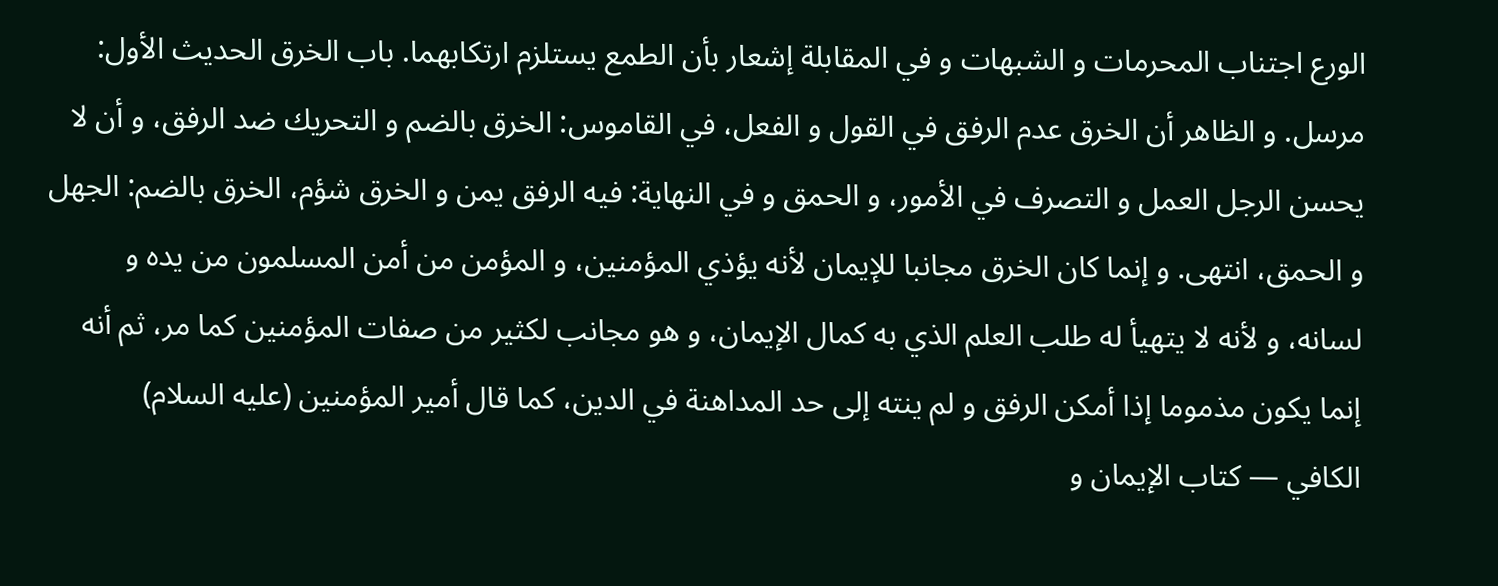الورع اجتناب المحرمات و الشبهات و في المقابلة إشعار بأن الطمع يستلزم ارتكابهما. باب الخرق الحديث الأول: مرسل. و الظاهر أن الخرق عدم الرفق في القول و الفعل، في القاموس: الخرق بالضم و التحريك ضد الرفق، و أن لا يحسن الرجل العمل و التصرف في الأمور، و الحمق و في النهاية: فيه الرفق يمن و الخرق شؤم، الخرق بالضم: الجهل و الحمق، انتهى. و إنما كان الخرق مجانبا للإيمان لأنه يؤذي المؤمنين، و المؤمن من أمن المسلمون من يده و لسانه، و لأنه لا يتهيأ له طلب العلم الذي به كمال الإيمان، و هو مجانب لكثير من صفات المؤمنين كما مر، ثم أنه إنما يكون مذموما إذا أمكن الرفق و لم ينته إلى حد المداهنة في الدين، كما قال أمير المؤمنين (عليه السلام)
الكافي — كتاب الإيمان و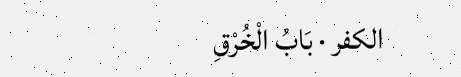الكفر · بَابُ الْخُرْقِ